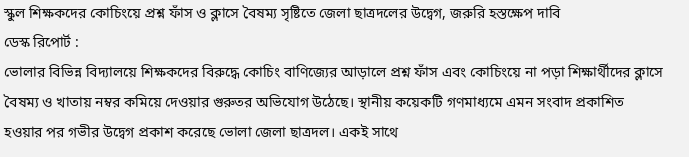স্কুল শিক্ষকদের কোচিংয়ে প্রশ্ন ফাঁস ও ক্লাসে বৈষম্য সৃষ্টিতে জেলা ছাত্রদলের উদ্বেগ, জরুরি হস্তক্ষেপ দাবি
ডেস্ক রিপোর্ট :
ভোলার বিভিন্ন বিদ্যালয়ে শিক্ষকদের বিরুদ্ধে কোচিং বাণিজ্যের আড়ালে প্রশ্ন ফাঁস এবং কোচিংয়ে না পড়া শিক্ষার্থীদের ক্লাসে বৈষম্য ও খাতায় নম্বর কমিয়ে দেওয়ার গুরুতর অভিযোগ উঠেছে। স্থানীয় কয়েকটি গণমাধ্যমে এমন সংবাদ প্রকাশিত হওয়ার পর গভীর উদ্বেগ প্রকাশ করেছে ভোলা জেলা ছাত্রদল। একই সাথে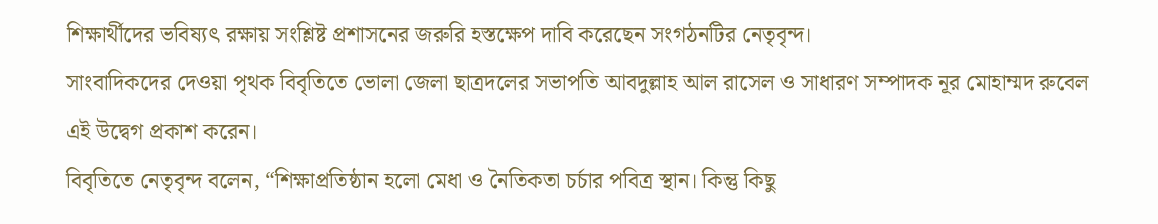শিক্ষার্থীদের ভবিষ্যৎ রক্ষায় সংশ্লিষ্ট প্রশাসনের জরুরি হস্তক্ষেপ দাবি করেছেন সংগঠনটির নেতৃবৃন্দ।
সাংবাদিকদের দেওয়া পৃথক বিবৃতিতে ভোলা জেলা ছাত্রদলের সভাপতি আবদুল্লাহ আল রাসেল ও সাধারণ সম্পাদক নূর মোহাম্মদ রুবেল এই উদ্বেগ প্রকাশ করেন।
বিবৃতিতে নেতৃবৃন্দ বলেন, “শিক্ষাপ্রতিষ্ঠান হলো মেধা ও নৈতিকতা চর্চার পবিত্র স্থান। কিন্তু কিছু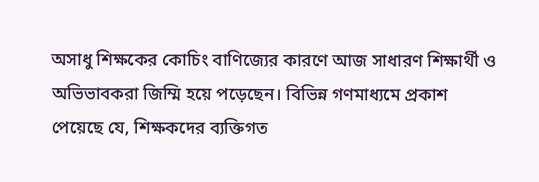অসাধু শিক্ষকের কোচিং বাণিজ্যের কারণে আজ সাধারণ শিক্ষার্থী ও অভিভাবকরা জিম্মি হয়ে পড়েছেন। বিভিন্ন গণমাধ্যমে প্রকাশ পেয়েছে যে, শিক্ষকদের ব্যক্তিগত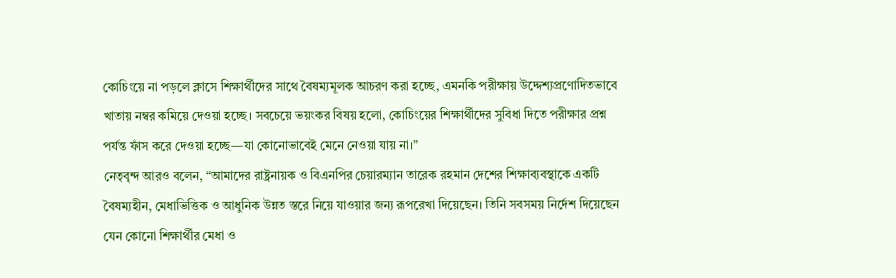কোচিংয়ে না পড়লে ক্লাসে শিক্ষার্থীদের সাথে বৈষম্যমূলক আচরণ করা হচ্ছে, এমনকি পরীক্ষায় উদ্দেশ্যপ্রণোদিতভাবে খাতায় নম্বর কমিয়ে দেওয়া হচ্ছে। সবচেয়ে ভয়ংকর বিষয় হলো, কোচিংয়ের শিক্ষার্থীদের সুবিধা দিতে পরীক্ষার প্রশ্ন পর্যন্ত ফাঁস করে দেওয়া হচ্ছে—যা কোনোভাবেই মেনে নেওয়া যায় না।”
নেতৃবৃন্দ আরও বলেন, “আমাদের রাষ্ট্রনায়ক ও বিএনপির চেয়ারম্যান তারেক রহমান দেশের শিক্ষাব্যবস্থাকে একটি বৈষম্যহীন, মেধাভিত্তিক ও আধুনিক উন্নত স্তরে নিয়ে যাওয়ার জন্য রূপরেখা দিয়েছেন। তিনি সবসময় নির্দেশ দিয়েছেন যেন কোনো শিক্ষার্থীর মেধা ও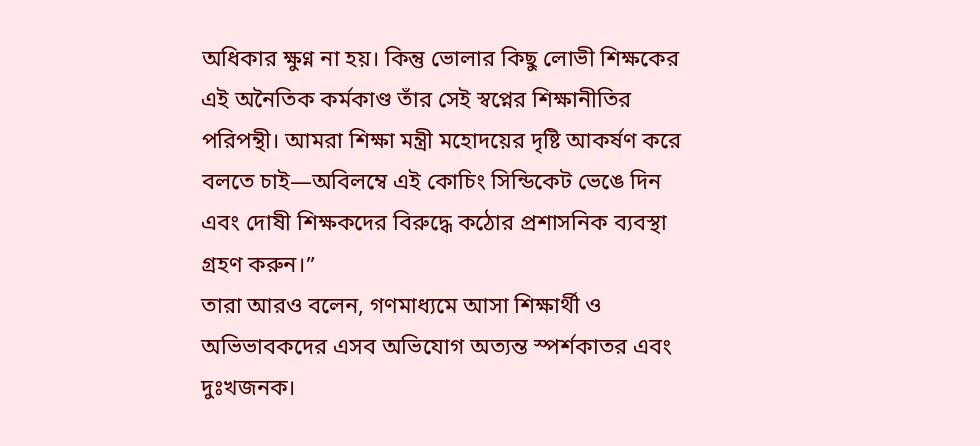অধিকার ক্ষুণ্ন না হয়। কিন্তু ভোলার কিছু লোভী শিক্ষকের এই অনৈতিক কর্মকাণ্ড তাঁর সেই স্বপ্নের শিক্ষানীতির পরিপন্থী। আমরা শিক্ষা মন্ত্রী মহোদয়ের দৃষ্টি আকর্ষণ করে বলতে চাই—অবিলম্বে এই কোচিং সিন্ডিকেট ভেঙে দিন এবং দোষী শিক্ষকদের বিরুদ্ধে কঠোর প্রশাসনিক ব্যবস্থা গ্রহণ করুন।”
তারা আরও বলেন, গণমাধ্যমে আসা শিক্ষার্থী ও অভিভাবকদের এসব অভিযোগ অত্যন্ত স্পর্শকাতর এবং দুঃখজনক।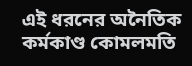এই ধরনের অনৈতিক কর্মকাণ্ড কোমলমতি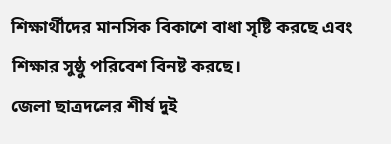শিক্ষার্থীদের মানসিক বিকাশে বাধা সৃষ্টি করছে এবং শিক্ষার সুষ্ঠু পরিবেশ বিনষ্ট করছে।
জেলা ছাত্রদলের শীর্ষ দুই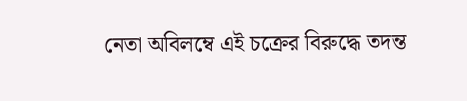নেতা অবিলম্বে এই চক্রের বিরুদ্ধে তদন্ত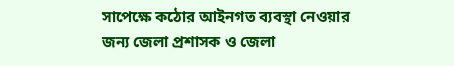সাপেক্ষে কঠোর আইনগত ব্যবস্থা নেওয়ার জন্য জেলা প্রশাসক ও জেলা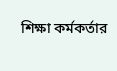শিক্ষা কর্মকর্তার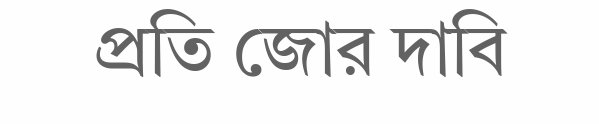প্রতি জোর দাবি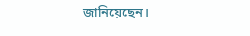জানিয়েছেন।